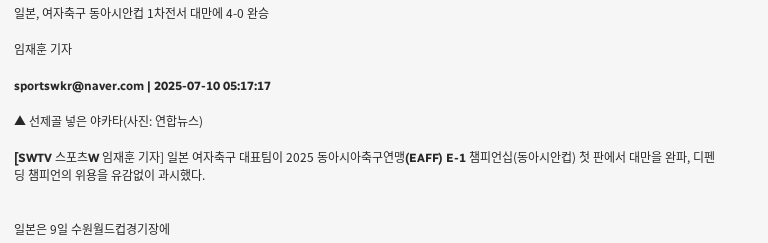일본, 여자축구 동아시안컵 1차전서 대만에 4-0 완승

임재훈 기자

sportswkr@naver.com | 2025-07-10 05:17:17

▲ 선제골 넣은 야카타(사진: 연합뉴스)

[SWTV 스포츠W 임재훈 기자] 일본 여자축구 대표팀이 2025 동아시아축구연맹(EAFF) E-1 챔피언십(동아시안컵) 첫 판에서 대만을 완파, 디펜딩 챔피언의 위용을 유감없이 과시했다.


일본은 9일 수원월드컵경기장에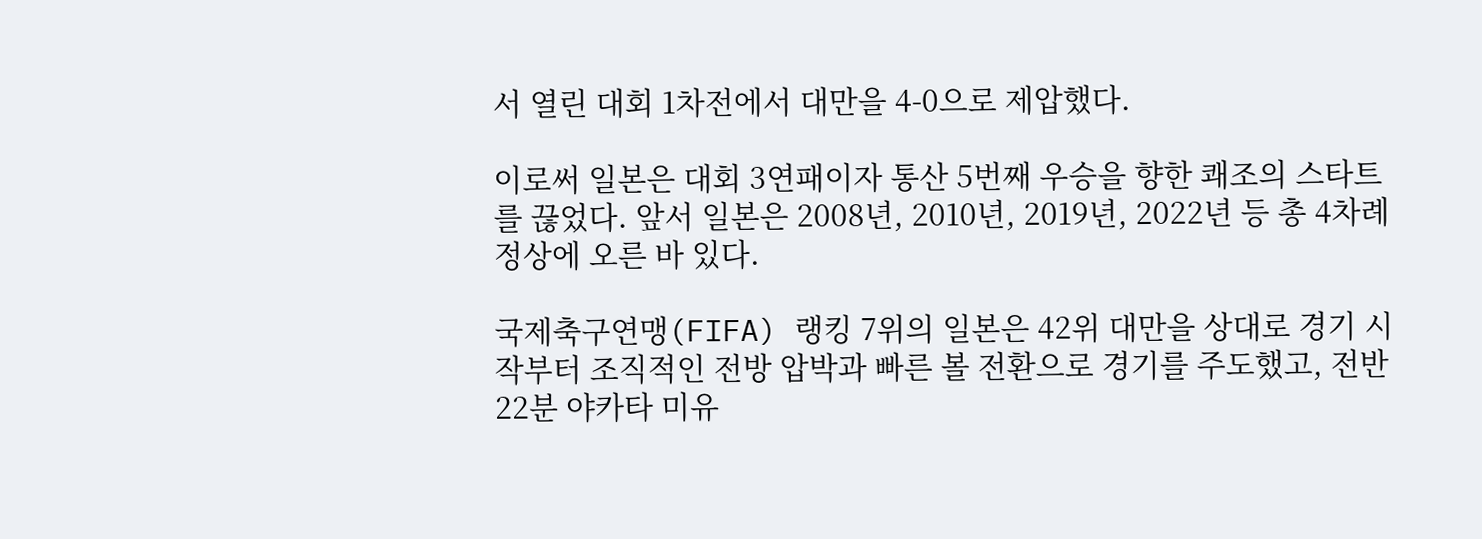서 열린 대회 1차전에서 대만을 4-0으로 제압했다.

이로써 일본은 대회 3연패이자 통산 5번째 우승을 향한 쾌조의 스타트를 끊었다. 앞서 일본은 2008년, 2010년, 2019년, 2022년 등 총 4차례 정상에 오른 바 있다.

국제축구연맹(FIFA) 랭킹 7위의 일본은 42위 대만을 상대로 경기 시작부터 조직적인 전방 압박과 빠른 볼 전환으로 경기를 주도했고, 전반 22분 야카타 미유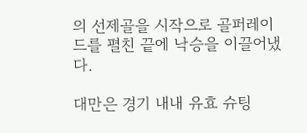의 선제골을 시작으로 골퍼레이드를 펼친 끝에 낙승을 이끌어냈다.

대만은 경기 내내 유효 슈팅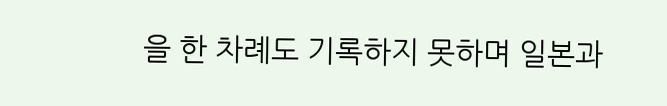을 한 차례도 기록하지 못하며 일본과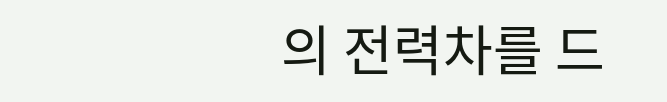의 전력차를 드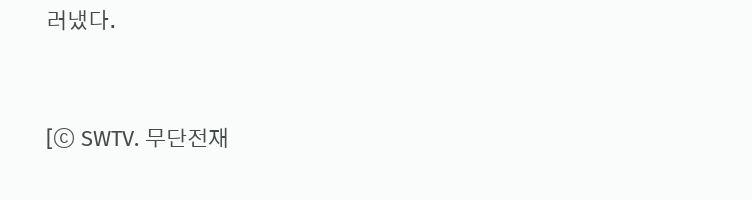러냈다.


[ⓒ SWTV. 무단전재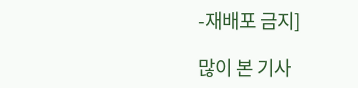-재배포 금지]

많이 본 기사